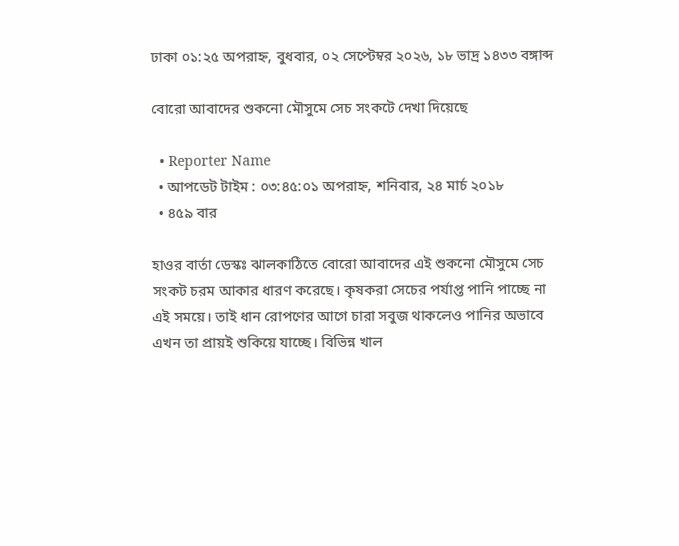ঢাকা ০১:২৫ অপরাহ্ন, বুধবার, ০২ সেপ্টেম্বর ২০২৬, ১৮ ভাদ্র ১৪৩৩ বঙ্গাব্দ

বোরো আবাদের শুকনো মৌসুমে সেচ সংকটে দেখা দিয়েছে

  • Reporter Name
  • আপডেট টাইম : ০৩:৪৫:০১ অপরাহ্ন, শনিবার, ২৪ মার্চ ২০১৮
  • ৪৫৯ বার

হাওর বার্তা ডেস্কঃ ঝালকাঠিতে বোরো আবাদের এই শুকনো মৌসুমে সেচ সংকট চরম আকার ধারণ করেছে। কৃষকরা সেচের পর্যাপ্ত পানি পাচ্ছে না এই সময়ে। তাই ধান রোপণের আগে চারা সবুজ থাকলেও পানির অভাবে এখন তা প্রায়ই শুকিয়ে যাচ্ছে। বিভিন্ন খাল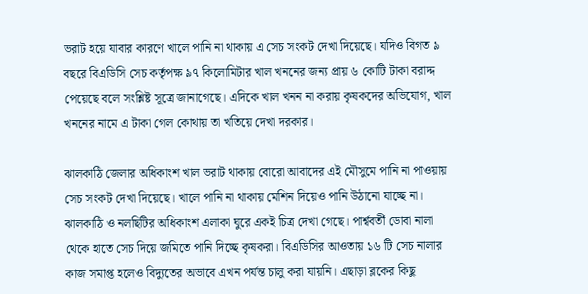ভরাট হয়ে যাবার কারণে খালে পানি না থাকায় এ সেচ সংকট দেখা দিয়েছে। যদিও বিগত ৯ বছরে বিএডিসি সেচ কর্তৃপক্ষ ৯৭ কিলোমিটার খাল খননের জন্য প্রায় ৬ কোটি টাকা বরাদ্দ পেয়েছে বলে সংশ্লিষ্ট সূত্রে জানাগেছে। এদিকে খাল খনন না করায় কৃষকদের অভিযোগ, খাল খননের নামে এ টাকা গেল কোথায় তা খতিয়ে দেখা দরকার।

ঝালকাঠি জেলার অধিকাংশ খাল ভরাট থাকায় বোরো আবাদের এই মৌসুমে পানি না পাওয়ায় সেচ সংকট দেখা দিয়েছে। খালে পানি না থাকায় মেশিন দিয়েও পানি উঠানো যাচ্ছে না। ঝালকাঠি ও নলছিটির অধিকাংশ এলাকা ঘুরে একই চিত্র দেখা গেছে। পার্শ্ববর্তী ডোবা নালা থেকে হাতে সেচ দিয়ে জমিতে পানি দিচ্ছে কৃষকরা। বিএডিসির আওতায় ১৬ টি সেচ নালার কাজ সমাপ্ত হলেও বিদ্যুতের অভাবে এখন পর্যন্ত চালু করা যায়নি। এছাড়া ব্লকের কিছু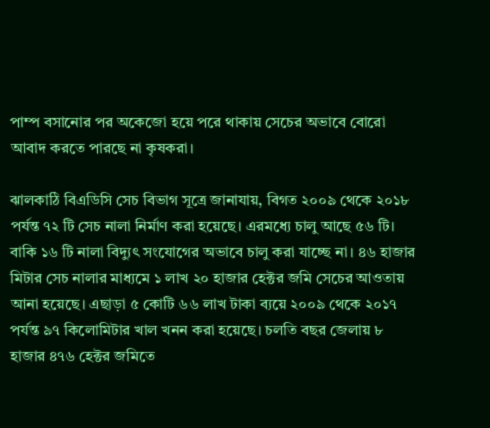পাম্প বসানোর পর অকেজো হয়ে পরে থাকায় সেচের অভাবে বোরো আবাদ করতে পারছে না কৃষকরা।

ঝালকাঠি বিএডিসি সেচ বিভাগ সূত্রে জানাযায়, বিগত ২০০৯ থেকে ২০১৮ পর্যন্ত ৭২ টি সেচ নালা নির্মাণ করা হয়েছে। এরমধ্যে চালু আছে ৫৬ টি। বাকি ১৬ টি নালা বিদ্যুৎ সংযোগের অভাবে চালু করা যাচ্ছে না। ৪৬ হাজার মিটার সেচ নালার মাধ্যমে ১ লাখ ২০ হাজার হেক্টর জমি সেচের আওতায় আনা হয়েছে। এছাড়া ৫ কোটি ৬৬ লাখ টাকা ব্যয়ে ২০০৯ থেকে ২০১৭ পর্যন্ত ৯৭ কিলোমিটার খাল খনন করা হয়েছে। চলতি বছর জেলায় ৮ হাজার ৪৭৬ হেক্টর জমিতে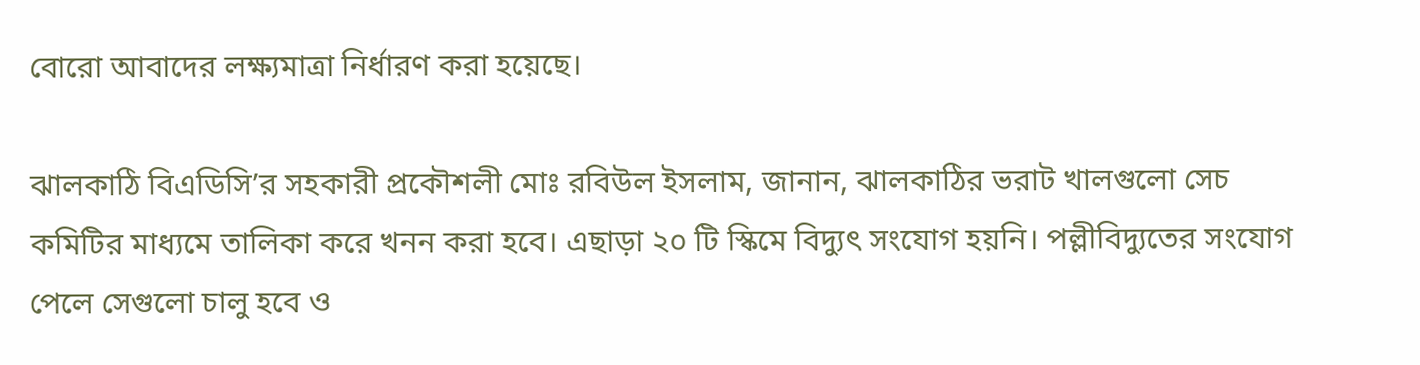বোরো আবাদের লক্ষ্যমাত্রা নির্ধারণ করা হয়েছে।

ঝালকাঠি বিএডিসি’র সহকারী প্রকৌশলী মোঃ রবিউল ইসলাম, জানান, ঝালকাঠির ভরাট খালগুলো সেচ কমিটির মাধ্যমে তালিকা করে খনন করা হবে। এছাড়া ২০ টি স্কিমে বিদ্যুৎ সংযোগ হয়নি। পল্লীবিদ্যুতের সংযোগ পেলে সেগুলো চালু হবে ও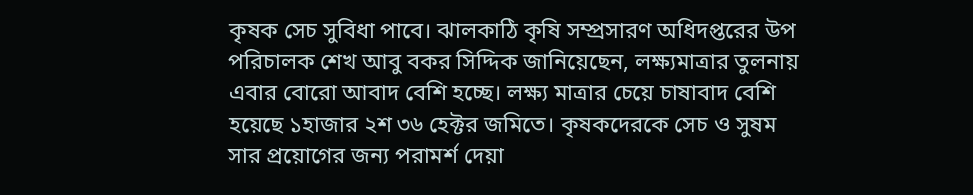কৃষক সেচ সুবিধা পাবে। ঝালকাঠি কৃষি সম্প্রসারণ অধিদপ্তরের উপ পরিচালক শেখ আবু বকর সিদ্দিক জানিয়েছেন, লক্ষ্যমাত্রার তুলনায় এবার বোরো আবাদ বেশি হচ্ছে। লক্ষ্য মাত্রার চেয়ে চাষাবাদ বেশি হয়েছে ১হাজার ২শ ৩৬ হেক্টর জমিতে। কৃষকদেরকে সেচ ও সুষম সার প্রয়োগের জন্য পরামর্শ দেয়া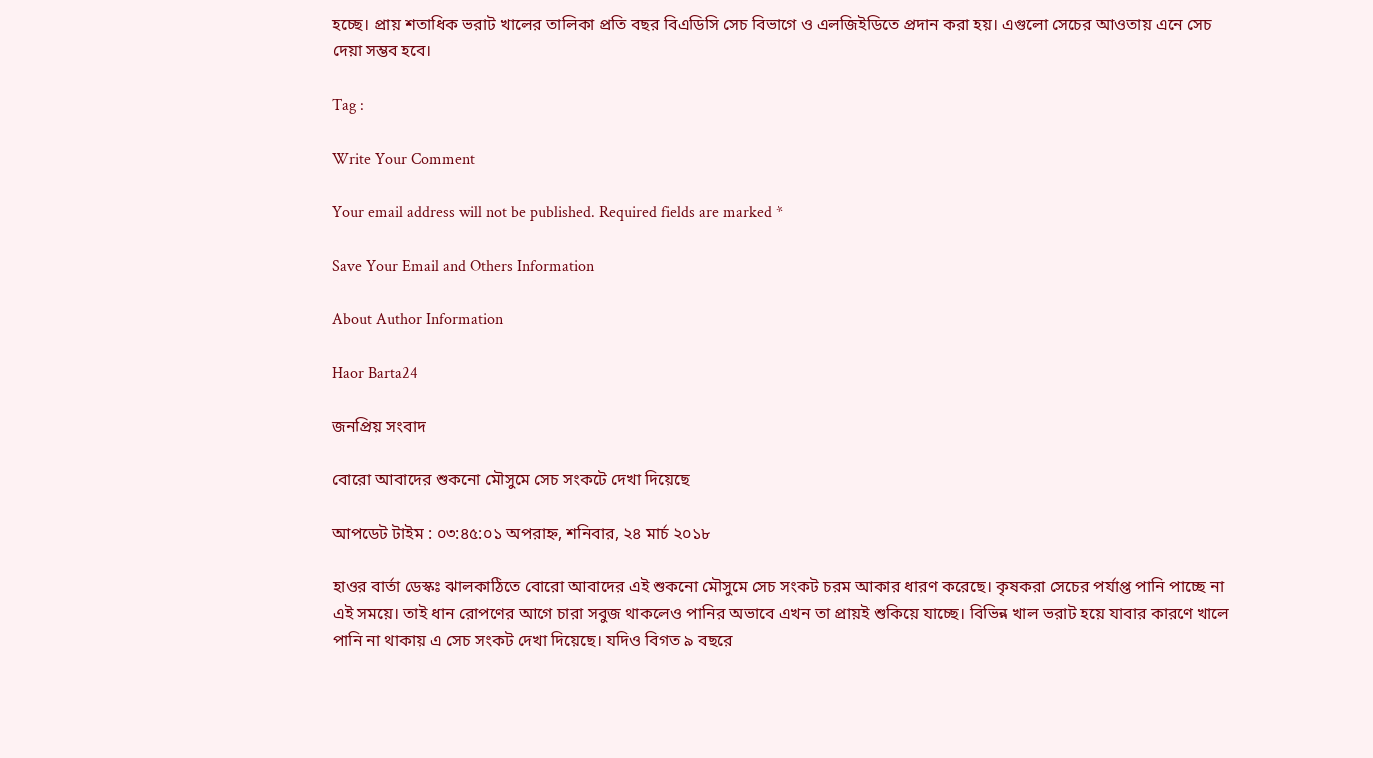হচ্ছে। প্রায় শতাধিক ভরাট খালের তালিকা প্রতি বছর বিএডিসি সেচ বিভাগে ও এলজিইডিতে প্রদান করা হয়। এগুলো সেচের আওতায় এনে সেচ দেয়া সম্ভব হবে।

Tag :

Write Your Comment

Your email address will not be published. Required fields are marked *

Save Your Email and Others Information

About Author Information

Haor Barta24

জনপ্রিয় সংবাদ

বোরো আবাদের শুকনো মৌসুমে সেচ সংকটে দেখা দিয়েছে

আপডেট টাইম : ০৩:৪৫:০১ অপরাহ্ন, শনিবার, ২৪ মার্চ ২০১৮

হাওর বার্তা ডেস্কঃ ঝালকাঠিতে বোরো আবাদের এই শুকনো মৌসুমে সেচ সংকট চরম আকার ধারণ করেছে। কৃষকরা সেচের পর্যাপ্ত পানি পাচ্ছে না এই সময়ে। তাই ধান রোপণের আগে চারা সবুজ থাকলেও পানির অভাবে এখন তা প্রায়ই শুকিয়ে যাচ্ছে। বিভিন্ন খাল ভরাট হয়ে যাবার কারণে খালে পানি না থাকায় এ সেচ সংকট দেখা দিয়েছে। যদিও বিগত ৯ বছরে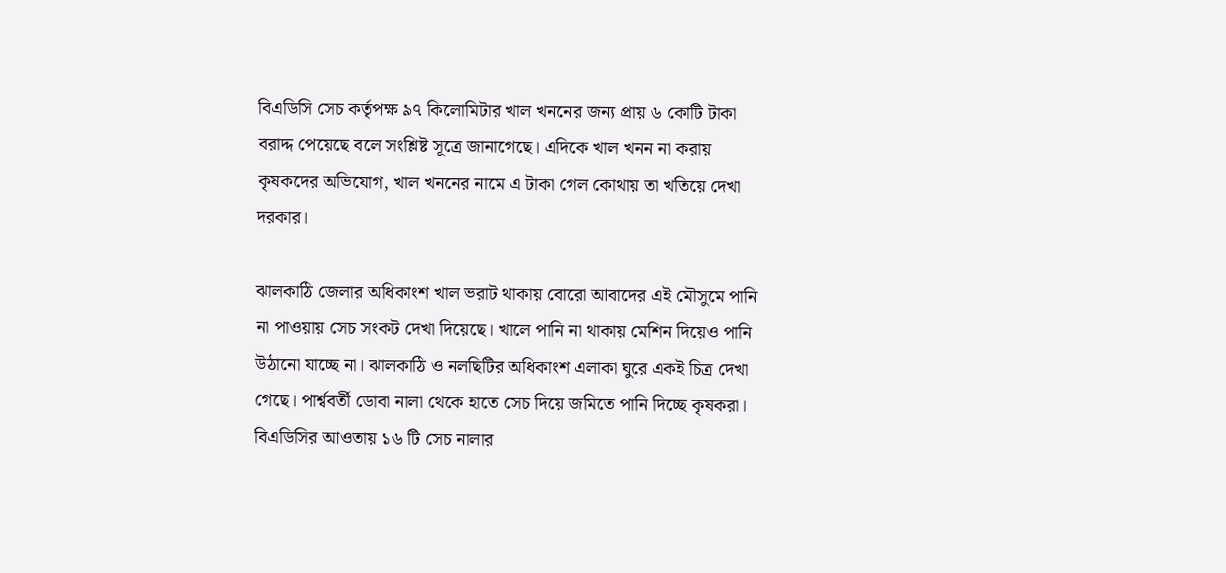বিএডিসি সেচ কর্তৃপক্ষ ৯৭ কিলোমিটার খাল খননের জন্য প্রায় ৬ কোটি টাকা বরাদ্দ পেয়েছে বলে সংশ্লিষ্ট সূত্রে জানাগেছে। এদিকে খাল খনন না করায় কৃষকদের অভিযোগ, খাল খননের নামে এ টাকা গেল কোথায় তা খতিয়ে দেখা দরকার।

ঝালকাঠি জেলার অধিকাংশ খাল ভরাট থাকায় বোরো আবাদের এই মৌসুমে পানি না পাওয়ায় সেচ সংকট দেখা দিয়েছে। খালে পানি না থাকায় মেশিন দিয়েও পানি উঠানো যাচ্ছে না। ঝালকাঠি ও নলছিটির অধিকাংশ এলাকা ঘুরে একই চিত্র দেখা গেছে। পার্শ্ববর্তী ডোবা নালা থেকে হাতে সেচ দিয়ে জমিতে পানি দিচ্ছে কৃষকরা। বিএডিসির আওতায় ১৬ টি সেচ নালার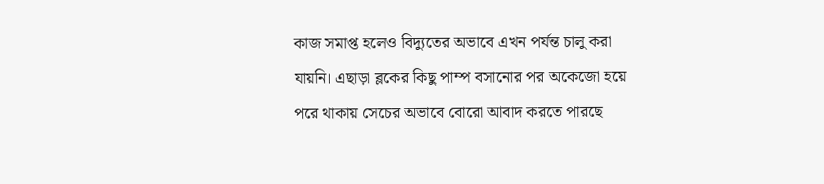কাজ সমাপ্ত হলেও বিদ্যুতের অভাবে এখন পর্যন্ত চালু করা যায়নি। এছাড়া ব্লকের কিছু পাম্প বসানোর পর অকেজো হয়ে পরে থাকায় সেচের অভাবে বোরো আবাদ করতে পারছে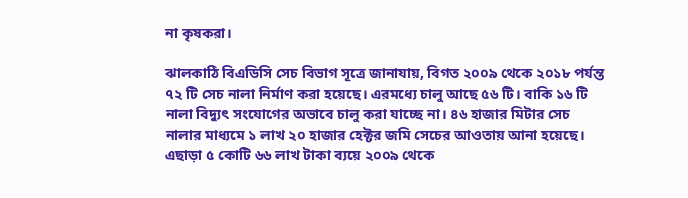না কৃষকরা।

ঝালকাঠি বিএডিসি সেচ বিভাগ সূত্রে জানাযায়, বিগত ২০০৯ থেকে ২০১৮ পর্যন্ত ৭২ টি সেচ নালা নির্মাণ করা হয়েছে। এরমধ্যে চালু আছে ৫৬ টি। বাকি ১৬ টি নালা বিদ্যুৎ সংযোগের অভাবে চালু করা যাচ্ছে না। ৪৬ হাজার মিটার সেচ নালার মাধ্যমে ১ লাখ ২০ হাজার হেক্টর জমি সেচের আওতায় আনা হয়েছে। এছাড়া ৫ কোটি ৬৬ লাখ টাকা ব্যয়ে ২০০৯ থেকে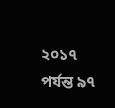২০১৭ পর্যন্ত ৯৭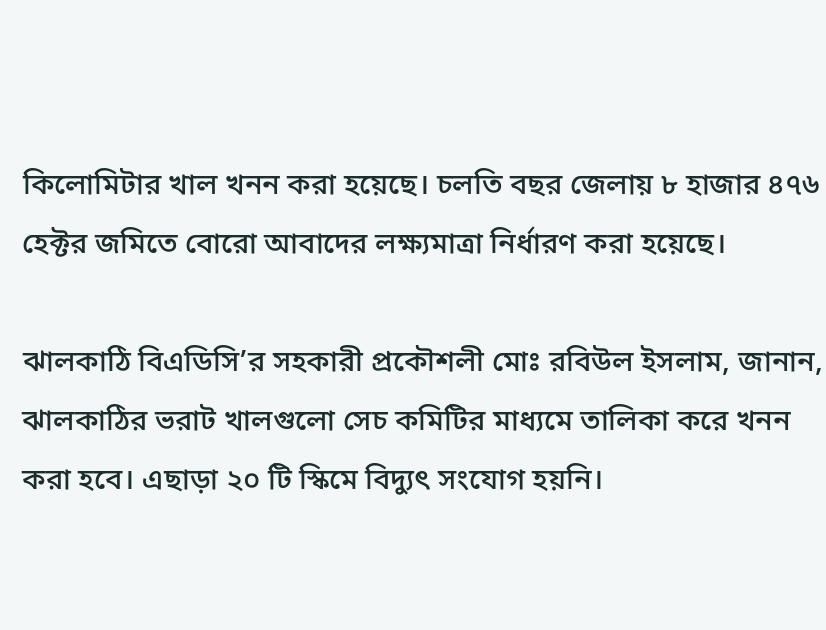কিলোমিটার খাল খনন করা হয়েছে। চলতি বছর জেলায় ৮ হাজার ৪৭৬ হেক্টর জমিতে বোরো আবাদের লক্ষ্যমাত্রা নির্ধারণ করা হয়েছে।

ঝালকাঠি বিএডিসি’র সহকারী প্রকৌশলী মোঃ রবিউল ইসলাম, জানান, ঝালকাঠির ভরাট খালগুলো সেচ কমিটির মাধ্যমে তালিকা করে খনন করা হবে। এছাড়া ২০ টি স্কিমে বিদ্যুৎ সংযোগ হয়নি।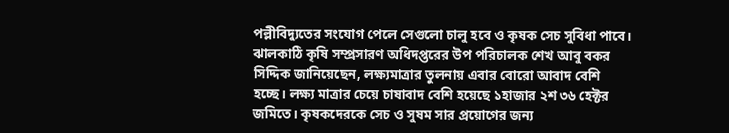পল্লীবিদ্যুতের সংযোগ পেলে সেগুলো চালু হবে ও কৃষক সেচ সুবিধা পাবে। ঝালকাঠি কৃষি সম্প্রসারণ অধিদপ্তরের উপ পরিচালক শেখ আবু বকর সিদ্দিক জানিয়েছেন, লক্ষ্যমাত্রার তুলনায় এবার বোরো আবাদ বেশি হচ্ছে। লক্ষ্য মাত্রার চেয়ে চাষাবাদ বেশি হয়েছে ১হাজার ২শ ৩৬ হেক্টর জমিতে। কৃষকদেরকে সেচ ও সুষম সার প্রয়োগের জন্য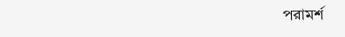পরামর্শ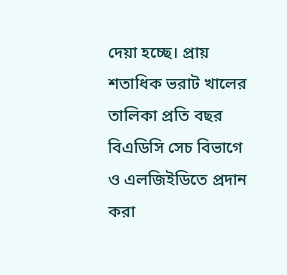দেয়া হচ্ছে। প্রায় শতাধিক ভরাট খালের তালিকা প্রতি বছর বিএডিসি সেচ বিভাগে ও এলজিইডিতে প্রদান করা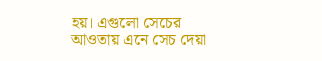হয়। এগুলো সেচের আওতায় এনে সেচ দেয়া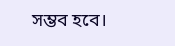সম্ভব হবে।